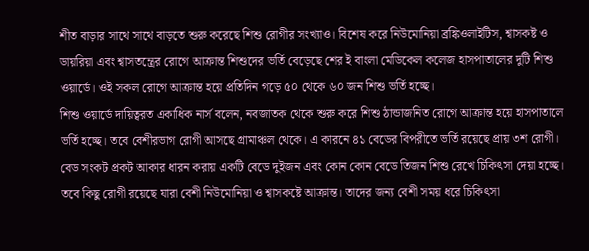শীত বাড়ার সাথে সাথে বাড়তে শুরু করেছে শিশু রোগীর সংখ্যাও। বিশেষ করে নিউমোনিয়া ব্রঙ্কিওলাইটিস, শ্বাসকষ্ট ও ডায়রিয়া এবং শ্বাসতন্ত্রের রোগে আক্রান্ত শিশুদের ভর্তি বেড়েছে শের ই বাংলা মেডিকেল কলেজ হাসপাতালের দুটি শিশু ওয়ার্ডে। ওই সকল রোগে আক্রান্ত হয়ে প্রতিদিন গড়ে ৫০ থেকে ৬০ জন শিশু ভর্তি হচ্ছে।
শিশু ওয়ার্ডে দায়িত্বরত একাধিক নার্স বলেন, নবজাতক থেকে শুরু করে শিশু ঠান্ডাজনিত রোগে আক্রান্ত হয়ে হাসপাতালে ভর্তি হচ্ছে। তবে বেশীরভাগ রোগী আসছে গ্রামাঞ্চল থেকে। এ কারনে ৪১ বেডের বিপরীতে ভর্তি রয়েছে প্রায় ৩শ রোগী। বেড সংকট প্রকট আকার ধারন করায় একটি বেডে দুইজন এবং কোন কোন বেডে তিজন শিশু রেখে চিকিৎসা দেয়া হচ্ছে। তবে কিছু রোগী রয়েছে যারা বেশী নিউমোনিয়া ও শ্বাসকষ্টে আক্রান্ত। তাদের জন্য বেশী সময় ধরে চিকিৎসা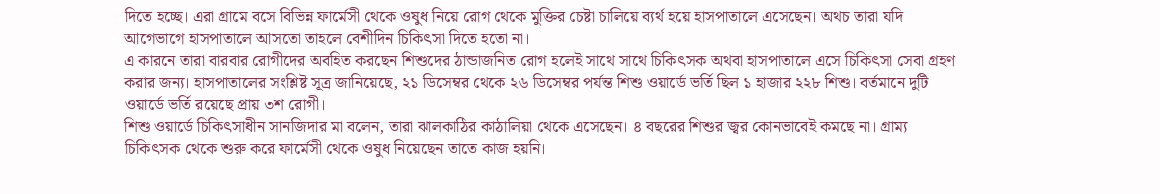দিতে হচ্ছে। এরা গ্রামে বসে বিভিন্ন ফার্মেসী থেকে ওষুধ নিয়ে রোগ থেকে মুক্তির চেষ্টা চালিয়ে ব্যর্থ হয়ে হাসপাতালে এসেছেন। অথচ তারা যদি আগেভাগে হাসপাতালে আসতো তাহলে বেশীদিন চিকিৎসা দিতে হতো না।
এ কারনে তারা বারবার রোগীদের অবহিত করছেন শিশুদের ঠান্ডাজনিত রোগ হলেই সাথে সাথে চিকিৎসক অথবা হাসপাতালে এসে চিকিৎসা সেবা গ্রহণ করার জন্য। হাসপাতালের সংশ্লিষ্ট সূত্র জানিয়েছে, ২১ ডিসেম্বর থেকে ২৬ ডিসেম্বর পর্যন্ত শিশু ওয়ার্ডে ভর্তি ছিল ১ হাজার ২২৮ শিশু। বর্তমানে দুটি ওয়ার্ডে ভর্তি রয়েছে প্রায় ৩শ রোগী।
শিশু ওয়ার্ডে চিকিৎসাধীন সানজিদার মা বলেন, তারা ঝালকাঠির কাঠালিয়া থেকে এসেছেন। ৪ বছরের শিশুর জ্বর কোনভাবেই কমছে না। গ্রাম্য চিকিৎসক থেকে শুরু করে ফার্মেসী থেকে ওষুধ নিয়েছেন তাতে কাজ হয়নি।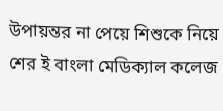উপায়ন্তর না পেয়ে শিশুকে নিয়ে শের ই বাংলা মেডিক্যাল কলেজ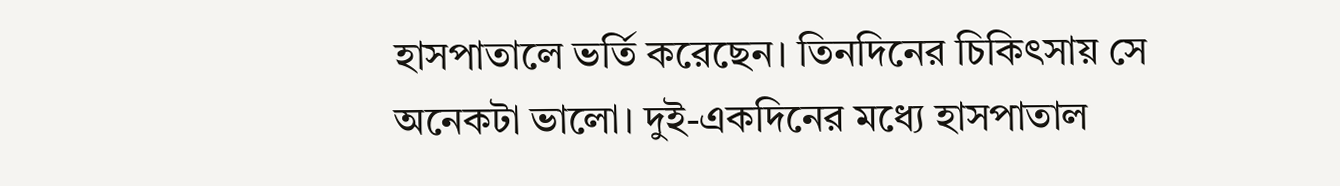হাসপাতালে ভর্তি করেছেন। তিনদিনের চিকিৎসায় সে অনেকটা ভালো। দুই-একদিনের মধ্যে হাসপাতাল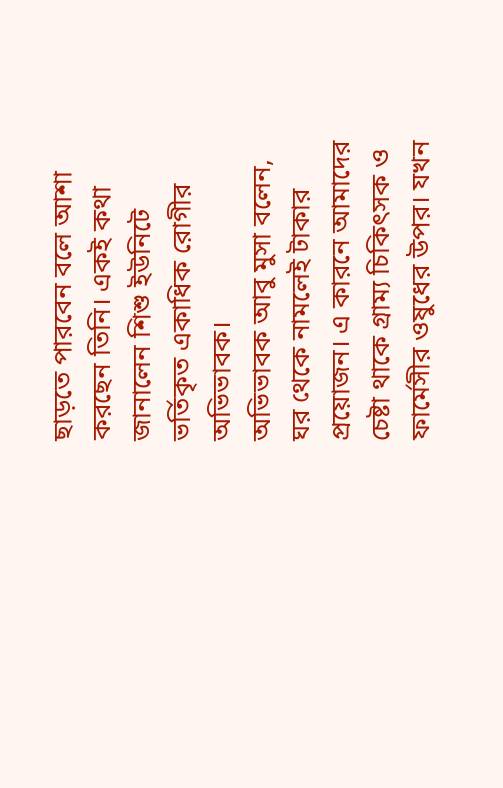ছাড়তে পারবেন বলে আশা করছেন তিনি। একই কথা জানালেন শিশু ইউনিটে ভর্তিকৃত একাধিক রোগীর অভিভাবক।
অভিভাবক আবু মুসা বলেন, ঘর থেকে নামলেই টাকার প্রয়োজন। এ কারনে আমাদের চেষ্টা থাকে গ্রাম্য চিকিৎসক ও ফার্মেসীর ওষুধের উপর। যখন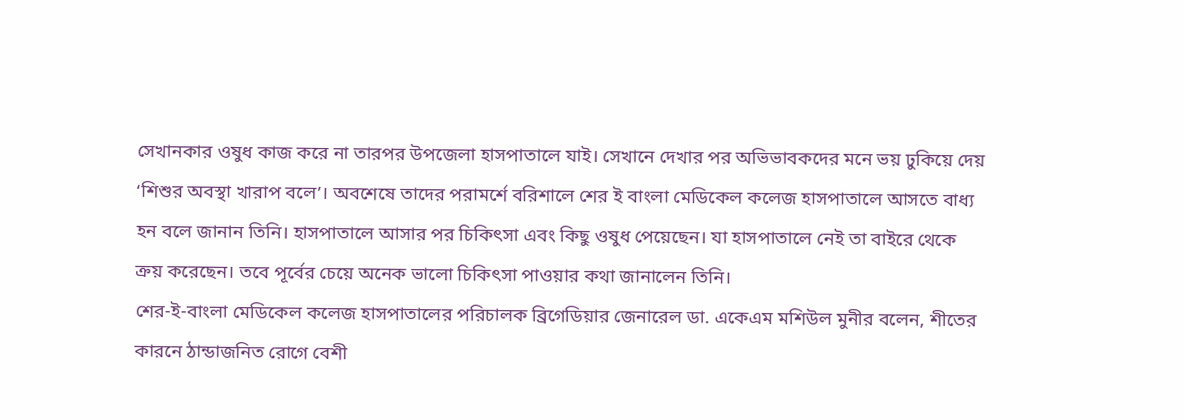সেখানকার ওষুধ কাজ করে না তারপর উপজেলা হাসপাতালে যাই। সেখানে দেখার পর অভিভাবকদের মনে ভয় ঢুকিয়ে দেয় ‘শিশুর অবস্থা খারাপ বলে’। অবশেষে তাদের পরামর্শে বরিশালে শের ই বাংলা মেডিকেল কলেজ হাসপাতালে আসতে বাধ্য হন বলে জানান তিনি। হাসপাতালে আসার পর চিকিৎসা এবং কিছু ওষুধ পেয়েছেন। যা হাসপাতালে নেই তা বাইরে থেকে ক্রয় করেছেন। তবে পূর্বের চেয়ে অনেক ভালো চিকিৎসা পাওয়ার কথা জানালেন তিনি।
শের-ই-বাংলা মেডিকেল কলেজ হাসপাতালের পরিচালক ব্রিগেডিয়ার জেনারেল ডা. একেএম মশিউল মুনীর বলেন, শীতের কারনে ঠান্ডাজনিত রোগে বেশী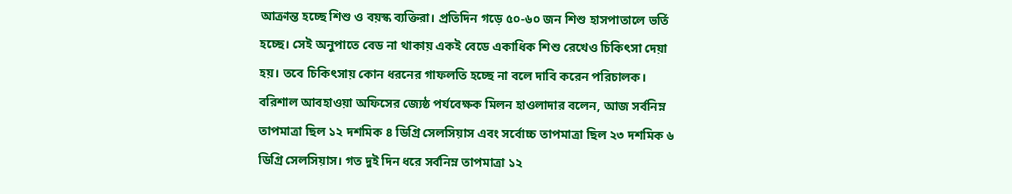আক্রান্ত হচ্ছে শিশু ও বয়স্ক ব্যক্তিরা। প্রতিদিন গড়ে ৫০-৬০ জন শিশু হাসপাতালে ভর্তি হচ্ছে। সেই অনুপাতে বেড না থাকায় একই বেডে একাধিক শিশু রেখেও চিকিৎসা দেয়া হয়। তবে চিকিৎসায় কোন ধরনের গাফলতি হচ্ছে না বলে দাবি করেন পরিচালক।
বরিশাল আবহাওয়া অফিসের জ্যেষ্ঠ পর্যবেক্ষক মিলন হাওলাদার বলেন, আজ সর্বনিম্ন তাপমাত্রা ছিল ১২ দশমিক ৪ ডিগ্রি সেলসিয়াস এবং সর্বোচ্চ তাপমাত্রা ছিল ২৩ দশমিক ৬ ডিগ্রি সেলসিয়াস। গত দুই দিন ধরে সর্বনিম্ন তাপমাত্রা ১২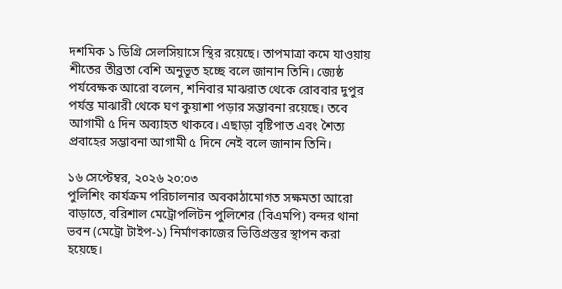দশমিক ১ ডিগ্রি সেলসিয়াসে স্থির রয়েছে। তাপমাত্রা কমে যাওয়ায় শীতের তীব্রতা বেশি অনুভূত হচ্ছে বলে জানান তিনি। জ্যেষ্ঠ পর্যবেক্ষক আরো বলেন, শনিবার মাঝরাত থেকে রোববার দুপুর পর্যন্ত মাঝারী থেকে ঘণ কুয়াশা পড়ার সম্ভাবনা রয়েছে। তবে আগামী ৫ দিন অব্যাহত থাকবে। এছাড়া বৃষ্টিপাত এবং শৈত্য প্রবাহের সম্ভাবনা আগামী ৫ দিনে নেই বলে জানান তিনি।

১৬ সেপ্টেম্বর, ২০২৬ ২০:০৩
পুলিশিং কার্যক্রম পরিচালনার অবকাঠামোগত সক্ষমতা আরো বাড়াতে, বরিশাল মেট্রোপলিটন পুলিশের (বিএমপি) বন্দর থানা ভবন (মেট্রো টাইপ-১) নির্মাণকাজের ভিত্তিপ্রস্তর স্থাপন করা হয়েছে।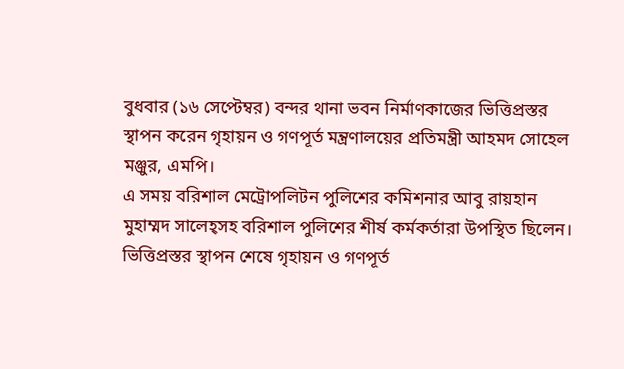বুধবার (১৬ সেপ্টেম্বর) বন্দর থানা ভবন নির্মাণকাজের ভিত্তিপ্রস্তর স্থাপন করেন গৃহায়ন ও গণপূর্ত মন্ত্রণালয়ের প্রতিমন্ত্রী আহমদ সোহেল মঞ্জুর, এমপি।
এ সময় বরিশাল মেট্রোপলিটন পুলিশের কমিশনার আবু রায়হান মুহাম্মদ সালেহ্সহ বরিশাল পুলিশের শীর্ষ কর্মকর্তারা উপস্থিত ছিলেন।
ভিত্তিপ্রস্তর স্থাপন শেষে গৃহায়ন ও গণপূর্ত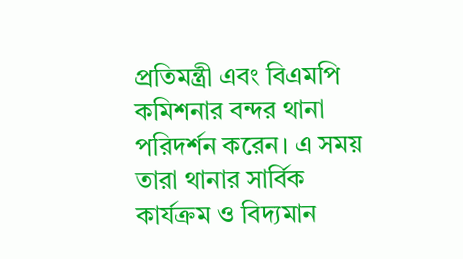প্রতিমন্ত্রী এবং বিএমপি কমিশনার বন্দর থানা পরিদর্শন করেন। এ সময় তারা থানার সার্বিক কার্যক্রম ও বিদ্যমান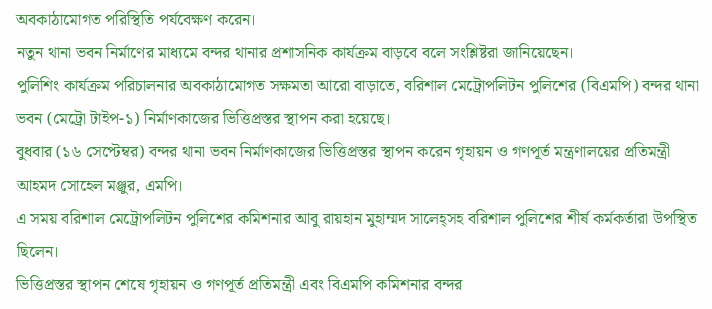অবকাঠামোগত পরিস্থিতি পর্যবেক্ষণ করেন।
নতুন থানা ভবন নির্মাণের মাধ্যমে বন্দর থানার প্রশাসনিক কার্যক্রম বাড়বে বলে সংশ্লিষ্টরা জানিয়েছেন।
পুলিশিং কার্যক্রম পরিচালনার অবকাঠামোগত সক্ষমতা আরো বাড়াতে, বরিশাল মেট্রোপলিটন পুলিশের (বিএমপি) বন্দর থানা ভবন (মেট্রো টাইপ-১) নির্মাণকাজের ভিত্তিপ্রস্তর স্থাপন করা হয়েছে।
বুধবার (১৬ সেপ্টেম্বর) বন্দর থানা ভবন নির্মাণকাজের ভিত্তিপ্রস্তর স্থাপন করেন গৃহায়ন ও গণপূর্ত মন্ত্রণালয়ের প্রতিমন্ত্রী আহমদ সোহেল মঞ্জুর, এমপি।
এ সময় বরিশাল মেট্রোপলিটন পুলিশের কমিশনার আবু রায়হান মুহাম্মদ সালেহ্সহ বরিশাল পুলিশের শীর্ষ কর্মকর্তারা উপস্থিত ছিলেন।
ভিত্তিপ্রস্তর স্থাপন শেষে গৃহায়ন ও গণপূর্ত প্রতিমন্ত্রী এবং বিএমপি কমিশনার বন্দর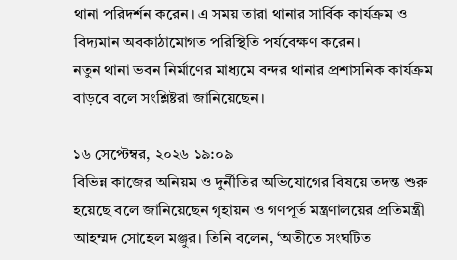থানা পরিদর্শন করেন। এ সময় তারা থানার সার্বিক কার্যক্রম ও বিদ্যমান অবকাঠামোগত পরিস্থিতি পর্যবেক্ষণ করেন।
নতুন থানা ভবন নির্মাণের মাধ্যমে বন্দর থানার প্রশাসনিক কার্যক্রম বাড়বে বলে সংশ্লিষ্টরা জানিয়েছেন।

১৬ সেপ্টেম্বর, ২০২৬ ১৯:০৯
বিভিন্ন কাজের অনিয়ম ও দুর্নীতির অভিযোগের বিষয়ে তদন্ত শুরু হয়েছে বলে জানিয়েছেন গৃহায়ন ও গণপূর্ত মন্ত্রণালয়ের প্রতিমন্ত্রী আহম্মদ সোহেল মঞ্জুর। তিনি বলেন, ‘অতীতে সংঘটিত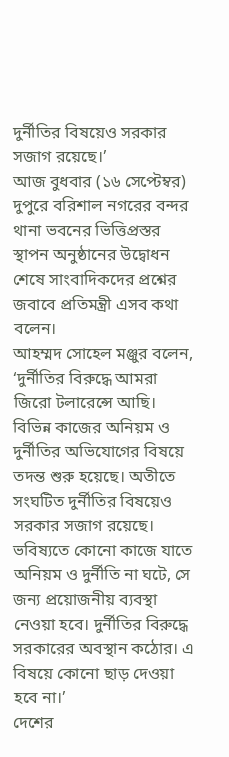দুর্নীতির বিষয়েও সরকার সজাগ রয়েছে।’
আজ বুধবার (১৬ সেপ্টেম্বর) দুপুরে বরিশাল নগরের বন্দর থানা ভবনের ভিত্তিপ্রস্তর স্থাপন অনুষ্ঠানের উদ্বোধন শেষে সাংবাদিকদের প্রশ্নের জবাবে প্রতিমন্ত্রী এসব কথা বলেন।
আহম্মদ সোহেল মঞ্জুর বলেন, ‘দুর্নীতির বিরুদ্ধে আমরা জিরো টলারেন্সে আছি। বিভিন্ন কাজের অনিয়ম ও দুর্নীতির অভিযোগের বিষয়ে তদন্ত শুরু হয়েছে। অতীতে সংঘটিত দুর্নীতির বিষয়েও সরকার সজাগ রয়েছে। ভবিষ্যতে কোনো কাজে যাতে অনিয়ম ও দুর্নীতি না ঘটে, সে জন্য প্রয়োজনীয় ব্যবস্থা নেওয়া হবে। দুর্নীতির বিরুদ্ধে সরকারের অবস্থান কঠোর। এ বিষয়ে কোনো ছাড় দেওয়া হবে না।’
দেশের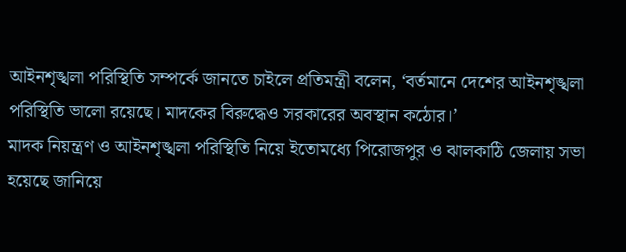আইনশৃঙ্খলা পরিস্থিতি সম্পর্কে জানতে চাইলে প্রতিমন্ত্রী বলেন, ‘বর্তমানে দেশের আইনশৃঙ্খলা পরিস্থিতি ভালো রয়েছে। মাদকের বিরুদ্ধেও সরকারের অবস্থান কঠোর।’
মাদক নিয়ন্ত্রণ ও আইনশৃঙ্খলা পরিস্থিতি নিয়ে ইতোমধ্যে পিরোজপুর ও ঝালকাঠি জেলায় সভা হয়েছে জানিয়ে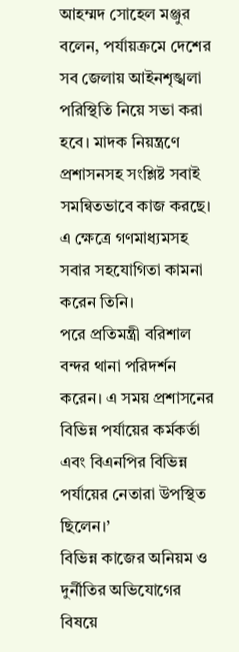আহম্মদ সোহেল মঞ্জুর বলেন, পর্যায়ক্রমে দেশের সব জেলায় আইনশৃঙ্খলা পরিস্থিতি নিয়ে সভা করা হবে। মাদক নিয়ন্ত্রণে প্রশাসনসহ সংশ্লিষ্ট সবাই সমন্বিতভাবে কাজ করছে। এ ক্ষেত্রে গণমাধ্যমসহ সবার সহযোগিতা কামনা করেন তিনি।
পরে প্রতিমন্ত্রী বরিশাল বন্দর থানা পরিদর্শন করেন। এ সময় প্রশাসনের বিভিন্ন পর্যায়ের কর্মকর্তা এবং বিএনপির বিভিন্ন পর্যায়ের নেতারা উপস্থিত ছিলেন।’
বিভিন্ন কাজের অনিয়ম ও দুর্নীতির অভিযোগের বিষয়ে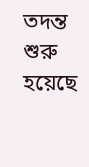তদন্ত শুরু হয়েছে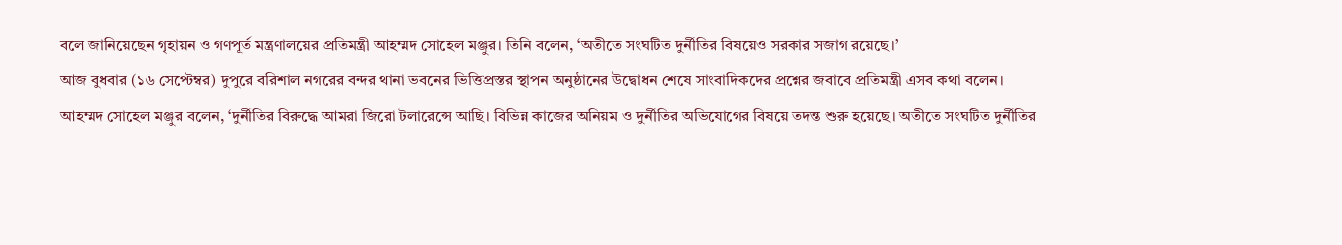বলে জানিয়েছেন গৃহায়ন ও গণপূর্ত মন্ত্রণালয়ের প্রতিমন্ত্রী আহম্মদ সোহেল মঞ্জুর। তিনি বলেন, ‘অতীতে সংঘটিত দুর্নীতির বিষয়েও সরকার সজাগ রয়েছে।’
আজ বুধবার (১৬ সেপ্টেম্বর) দুপুরে বরিশাল নগরের বন্দর থানা ভবনের ভিত্তিপ্রস্তর স্থাপন অনুষ্ঠানের উদ্বোধন শেষে সাংবাদিকদের প্রশ্নের জবাবে প্রতিমন্ত্রী এসব কথা বলেন।
আহম্মদ সোহেল মঞ্জুর বলেন, ‘দুর্নীতির বিরুদ্ধে আমরা জিরো টলারেন্সে আছি। বিভিন্ন কাজের অনিয়ম ও দুর্নীতির অভিযোগের বিষয়ে তদন্ত শুরু হয়েছে। অতীতে সংঘটিত দুর্নীতির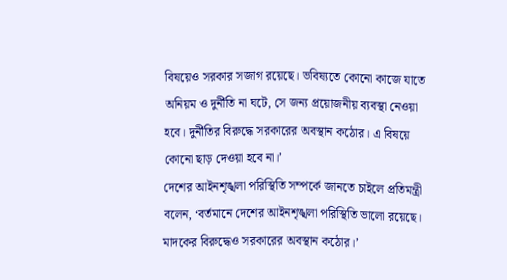বিষয়েও সরকার সজাগ রয়েছে। ভবিষ্যতে কোনো কাজে যাতে অনিয়ম ও দুর্নীতি না ঘটে, সে জন্য প্রয়োজনীয় ব্যবস্থা নেওয়া হবে। দুর্নীতির বিরুদ্ধে সরকারের অবস্থান কঠোর। এ বিষয়ে কোনো ছাড় দেওয়া হবে না।’
দেশের আইনশৃঙ্খলা পরিস্থিতি সম্পর্কে জানতে চাইলে প্রতিমন্ত্রী বলেন, ‘বর্তমানে দেশের আইনশৃঙ্খলা পরিস্থিতি ভালো রয়েছে। মাদকের বিরুদ্ধেও সরকারের অবস্থান কঠোর।’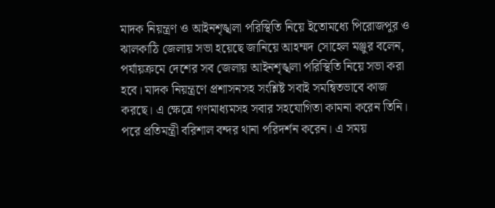মাদক নিয়ন্ত্রণ ও আইনশৃঙ্খলা পরিস্থিতি নিয়ে ইতোমধ্যে পিরোজপুর ও ঝালকাঠি জেলায় সভা হয়েছে জানিয়ে আহম্মদ সোহেল মঞ্জুর বলেন, পর্যায়ক্রমে দেশের সব জেলায় আইনশৃঙ্খলা পরিস্থিতি নিয়ে সভা করা হবে। মাদক নিয়ন্ত্রণে প্রশাসনসহ সংশ্লিষ্ট সবাই সমন্বিতভাবে কাজ করছে। এ ক্ষেত্রে গণমাধ্যমসহ সবার সহযোগিতা কামনা করেন তিনি।
পরে প্রতিমন্ত্রী বরিশাল বন্দর থানা পরিদর্শন করেন। এ সময়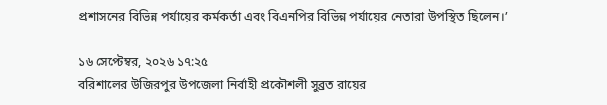প্রশাসনের বিভিন্ন পর্যায়ের কর্মকর্তা এবং বিএনপির বিভিন্ন পর্যায়ের নেতারা উপস্থিত ছিলেন।’

১৬ সেপ্টেম্বর, ২০২৬ ১৭:২৫
বরিশালের উজিরপুর উপজেলা নির্বাহী প্রকৌশলী সুব্রত রায়ের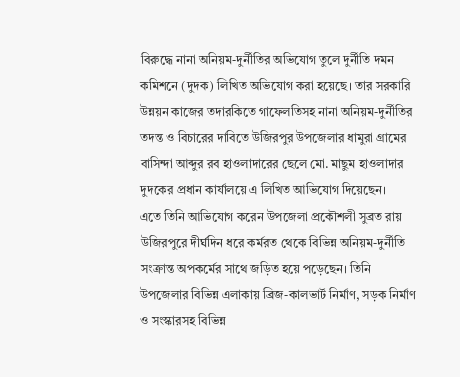বিরুদ্ধে নানা অনিয়ম-দুর্নীতির অভিযোগ তুলে দুর্নীতি দমন কমিশনে (দুদক) লিখিত অভিযোগ করা হয়েছে। তার সরকারি উন্নয়ন কাজের তদারকিতে গাফেলতিসহ নানা অনিয়ম-দুর্নীতির তদন্ত ও বিচারের দাবিতে উজিরপুর উপজেলার ধামুরা গ্রামের বাসিন্দা আব্দুর রব হাওলাদারের ছেলে মো. মাছুম হাওলাদার দুদকের প্রধান কার্যালয়ে এ লিখিত আভিযোগ দিয়েছেন।
এতে তিনি আভিযোগ করেন উপজেলা প্রকৌশলী সুব্রত রায় উজিরপুরে দীর্ঘদিন ধরে কর্মরত থেকে বিভিন্ন অনিয়ম-দুর্নীতি সংক্রান্ত অপকর্মের সাথে জড়িত হয়ে পড়েছেন। তিনি উপজেলার বিভিন্ন এলাকায় ব্রিজ-কালভার্ট নির্মাণ, সড়ক নির্মাণ ও সংস্কারসহ বিভিন্ন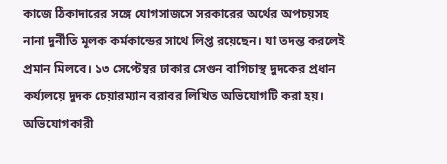কাজে ঠিকাদারের সঙ্গে যোগসাজসে সরকারের অর্থের অপচয়সহ নানা দুর্নীতি মূলক কর্মকান্ডের সাথে লিপ্ত রয়েছেন। যা তদন্ত করলেই প্রমান মিলবে। ১৩ সেপ্টেম্বর ঢাকার সেগুন বাগিচাস্থ দুদকের প্রধান কর্য্যলয়ে দুদক চেয়ারম্যান বরাবর লিখিত অভিযোগটি করা হয়।
অভিযোগকারী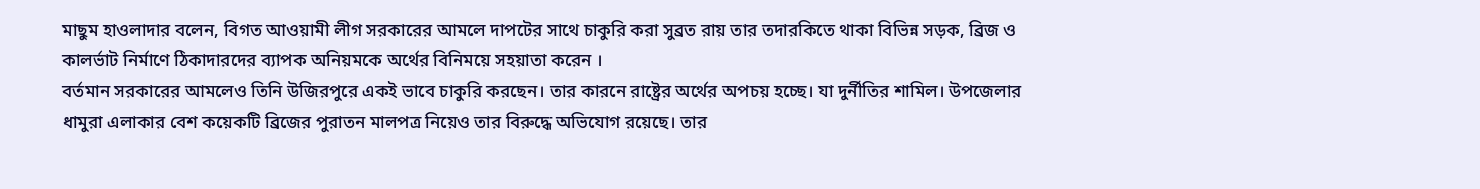মাছুম হাওলাদার বলেন, বিগত আওয়ামী লীগ সরকারের আমলে দাপটের সাথে চাকুরি করা সুব্রত রায় তার তদারকিতে থাকা বিভিন্ন সড়ক, ব্রিজ ও কালর্ভাট নির্মাণে ঠিকাদারদের ব্যাপক অনিয়মকে অর্থের বিনিময়ে সহয়াতা করেন ।
বর্তমান সরকারের আমলেও তিনি উজিরপুরে একই ভাবে চাকুরি করছেন। তার কারনে রাষ্ট্রের অর্থের অপচয় হচ্ছে। যা দুর্নীতির শামিল। উপজেলার ধামুরা এলাকার বেশ কয়েকটি ব্রিজের পুরাতন মালপত্র নিয়েও তার বিরুদ্ধে অভিযোগ রয়েছে। তার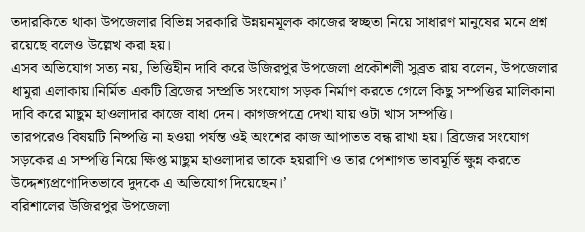তদারকিতে থাকা উপজেলার বিভিন্ন সরকারি উন্নয়নমূলক কাজের স্বচ্ছতা নিয়ে সাধারণ মানুষের মনে প্রশ্ন রয়েছে বলেও উল্লেখ করা হয়।
এসব অভিযোগ সত্য নয়, ভিত্তিহীন দাবি করে উজিরপুর উপজেলা প্রকৌশলী সুব্রত রায় বলেন, উপজেলার ধামুরা এলাকায়।নির্মিত একটি ব্রিজের সম্প্রতি সংযোগ সড়ক নির্মাণ করতে গেলে কিছু সম্পত্তির মালিকানা দাবি করে মাছুম হাওলাদার কাজে বাধা দেন। কাগজপত্রে দেখা যায় ওটা খাস সম্পত্তি।
তারপরেও বিষয়টি নিষ্পত্তি না হওয়া পর্যন্ত ওই অংশের কাজ আপাতত বন্ধ রাখা হয়। ব্রিজের সংযোগ সড়কের এ সম্পত্তি নিয়ে ক্ষিপ্ত মাছুম হাওলাদার তাকে হয়রাণি ও তার পেশাগত ভাবমূর্তি ক্ষুন্ন করতে উদ্দেশ্যপ্রণোদিতভাবে দুদকে এ অভিযোগ দিয়েছেন।’
বরিশালের উজিরপুর উপজেলা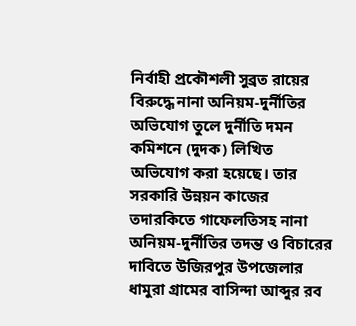নির্বাহী প্রকৌশলী সুব্রত রায়ের বিরুদ্ধে নানা অনিয়ম-দুর্নীতির অভিযোগ তুলে দুর্নীতি দমন কমিশনে (দুদক) লিখিত অভিযোগ করা হয়েছে। তার সরকারি উন্নয়ন কাজের তদারকিতে গাফেলতিসহ নানা অনিয়ম-দুর্নীতির তদন্ত ও বিচারের দাবিতে উজিরপুর উপজেলার ধামুরা গ্রামের বাসিন্দা আব্দুর রব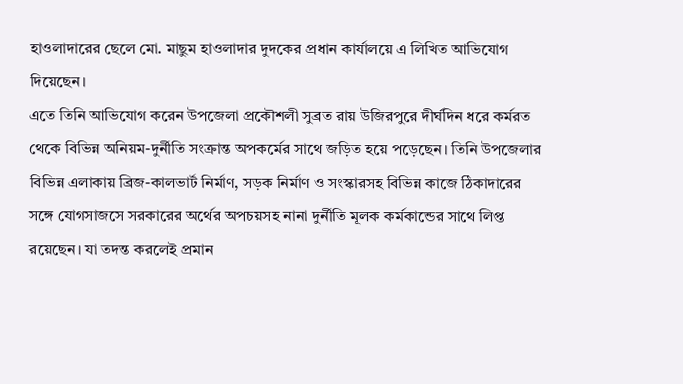হাওলাদারের ছেলে মো. মাছুম হাওলাদার দুদকের প্রধান কার্যালয়ে এ লিখিত আভিযোগ দিয়েছেন।
এতে তিনি আভিযোগ করেন উপজেলা প্রকৌশলী সুব্রত রায় উজিরপুরে দীর্ঘদিন ধরে কর্মরত থেকে বিভিন্ন অনিয়ম-দুর্নীতি সংক্রান্ত অপকর্মের সাথে জড়িত হয়ে পড়েছেন। তিনি উপজেলার বিভিন্ন এলাকায় ব্রিজ-কালভার্ট নির্মাণ, সড়ক নির্মাণ ও সংস্কারসহ বিভিন্ন কাজে ঠিকাদারের সঙ্গে যোগসাজসে সরকারের অর্থের অপচয়সহ নানা দুর্নীতি মূলক কর্মকান্ডের সাথে লিপ্ত রয়েছেন। যা তদন্ত করলেই প্রমান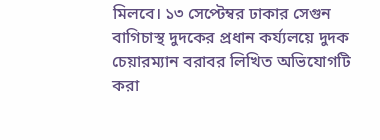মিলবে। ১৩ সেপ্টেম্বর ঢাকার সেগুন বাগিচাস্থ দুদকের প্রধান কর্য্যলয়ে দুদক চেয়ারম্যান বরাবর লিখিত অভিযোগটি করা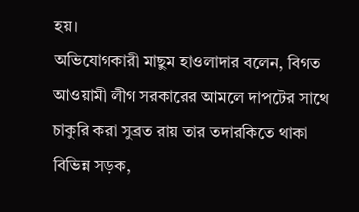হয়।
অভিযোগকারী মাছুম হাওলাদার বলেন, বিগত আওয়ামী লীগ সরকারের আমলে দাপটের সাথে চাকুরি করা সুব্রত রায় তার তদারকিতে থাকা বিভিন্ন সড়ক,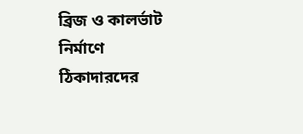ব্রিজ ও কালর্ভাট নির্মাণে ঠিকাদারদের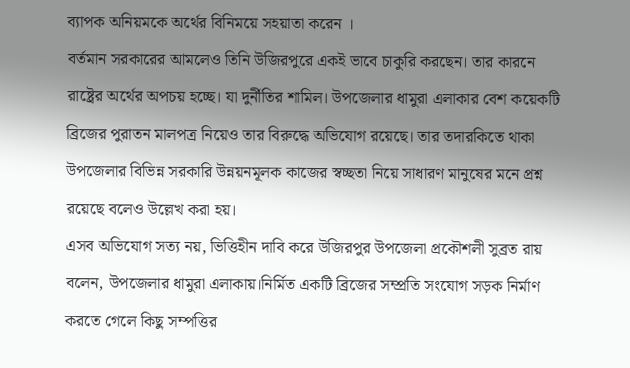ব্যাপক অনিয়মকে অর্থের বিনিময়ে সহয়াতা করেন ।
বর্তমান সরকারের আমলেও তিনি উজিরপুরে একই ভাবে চাকুরি করছেন। তার কারনে রাষ্ট্রের অর্থের অপচয় হচ্ছে। যা দুর্নীতির শামিল। উপজেলার ধামুরা এলাকার বেশ কয়েকটি ব্রিজের পুরাতন মালপত্র নিয়েও তার বিরুদ্ধে অভিযোগ রয়েছে। তার তদারকিতে থাকা উপজেলার বিভিন্ন সরকারি উন্নয়নমূলক কাজের স্বচ্ছতা নিয়ে সাধারণ মানুষের মনে প্রশ্ন রয়েছে বলেও উল্লেখ করা হয়।
এসব অভিযোগ সত্য নয়, ভিত্তিহীন দাবি করে উজিরপুর উপজেলা প্রকৌশলী সুব্রত রায় বলেন, উপজেলার ধামুরা এলাকায়।নির্মিত একটি ব্রিজের সম্প্রতি সংযোগ সড়ক নির্মাণ করতে গেলে কিছু সম্পত্তির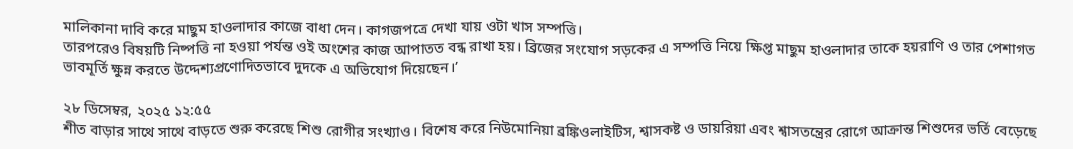মালিকানা দাবি করে মাছুম হাওলাদার কাজে বাধা দেন। কাগজপত্রে দেখা যায় ওটা খাস সম্পত্তি।
তারপরেও বিষয়টি নিষ্পত্তি না হওয়া পর্যন্ত ওই অংশের কাজ আপাতত বন্ধ রাখা হয়। ব্রিজের সংযোগ সড়কের এ সম্পত্তি নিয়ে ক্ষিপ্ত মাছুম হাওলাদার তাকে হয়রাণি ও তার পেশাগত ভাবমূর্তি ক্ষুন্ন করতে উদ্দেশ্যপ্রণোদিতভাবে দুদকে এ অভিযোগ দিয়েছেন।’

২৮ ডিসেম্বর, ২০২৫ ১২:৫৫
শীত বাড়ার সাথে সাথে বাড়তে শুরু করেছে শিশু রোগীর সংখ্যাও। বিশেষ করে নিউমোনিয়া ব্রঙ্কিওলাইটিস, শ্বাসকষ্ট ও ডায়রিয়া এবং শ্বাসতন্ত্রের রোগে আক্রান্ত শিশুদের ভর্তি বেড়েছে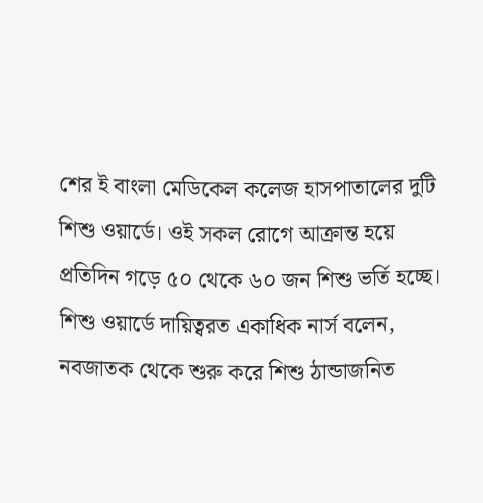শের ই বাংলা মেডিকেল কলেজ হাসপাতালের দুটি শিশু ওয়ার্ডে। ওই সকল রোগে আক্রান্ত হয়ে প্রতিদিন গড়ে ৫০ থেকে ৬০ জন শিশু ভর্তি হচ্ছে।
শিশু ওয়ার্ডে দায়িত্বরত একাধিক নার্স বলেন, নবজাতক থেকে শুরু করে শিশু ঠান্ডাজনিত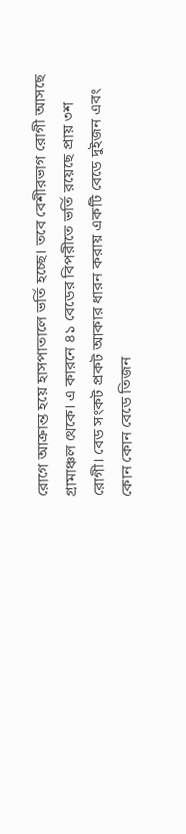রোগে আক্রান্ত হয়ে হাসপাতালে ভর্তি হচ্ছে। তবে বেশীরভাগ রোগী আসছে গ্রামাঞ্চল থেকে। এ কারনে ৪১ বেডের বিপরীতে ভর্তি রয়েছে প্রায় ৩শ রোগী। বেড সংকট প্রকট আকার ধারন করায় একটি বেডে দুইজন এবং কোন কোন বেডে তিজন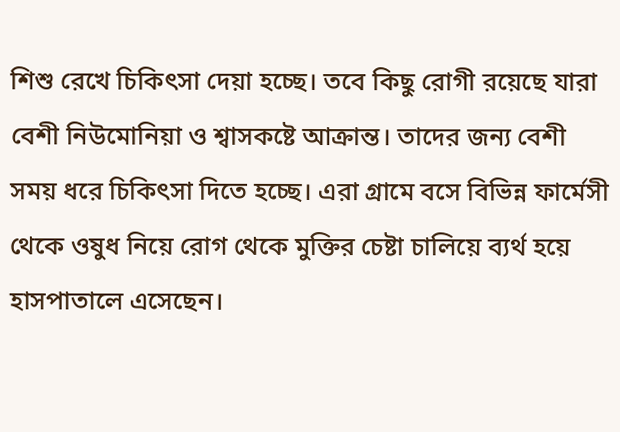শিশু রেখে চিকিৎসা দেয়া হচ্ছে। তবে কিছু রোগী রয়েছে যারা বেশী নিউমোনিয়া ও শ্বাসকষ্টে আক্রান্ত। তাদের জন্য বেশী সময় ধরে চিকিৎসা দিতে হচ্ছে। এরা গ্রামে বসে বিভিন্ন ফার্মেসী থেকে ওষুধ নিয়ে রোগ থেকে মুক্তির চেষ্টা চালিয়ে ব্যর্থ হয়ে হাসপাতালে এসেছেন।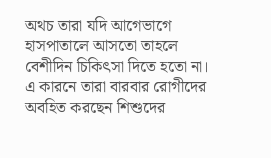অথচ তারা যদি আগেভাগে হাসপাতালে আসতো তাহলে বেশীদিন চিকিৎসা দিতে হতো না।
এ কারনে তারা বারবার রোগীদের অবহিত করছেন শিশুদের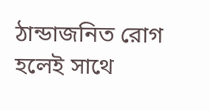ঠান্ডাজনিত রোগ হলেই সাথে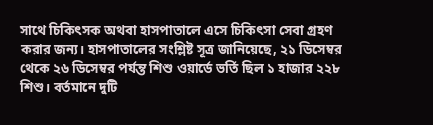সাথে চিকিৎসক অথবা হাসপাতালে এসে চিকিৎসা সেবা গ্রহণ করার জন্য। হাসপাতালের সংশ্লিষ্ট সূত্র জানিয়েছে, ২১ ডিসেম্বর থেকে ২৬ ডিসেম্বর পর্যন্ত শিশু ওয়ার্ডে ভর্তি ছিল ১ হাজার ২২৮ শিশু। বর্তমানে দুটি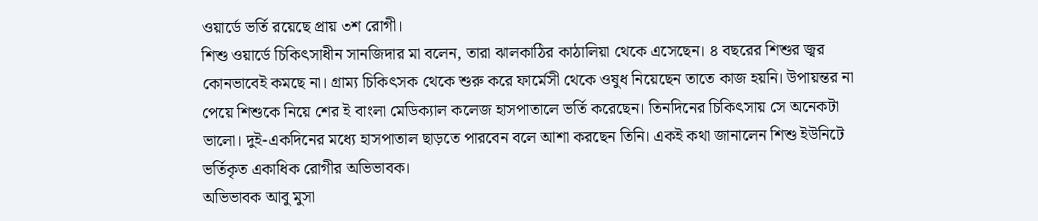ওয়ার্ডে ভর্তি রয়েছে প্রায় ৩শ রোগী।
শিশু ওয়ার্ডে চিকিৎসাধীন সানজিদার মা বলেন, তারা ঝালকাঠির কাঠালিয়া থেকে এসেছেন। ৪ বছরের শিশুর জ্বর কোনভাবেই কমছে না। গ্রাম্য চিকিৎসক থেকে শুরু করে ফার্মেসী থেকে ওষুধ নিয়েছেন তাতে কাজ হয়নি। উপায়ন্তর না পেয়ে শিশুকে নিয়ে শের ই বাংলা মেডিক্যাল কলেজ হাসপাতালে ভর্তি করেছেন। তিনদিনের চিকিৎসায় সে অনেকটা ভালো। দুই-একদিনের মধ্যে হাসপাতাল ছাড়তে পারবেন বলে আশা করছেন তিনি। একই কথা জানালেন শিশু ইউনিটে ভর্তিকৃত একাধিক রোগীর অভিভাবক।
অভিভাবক আবু মুসা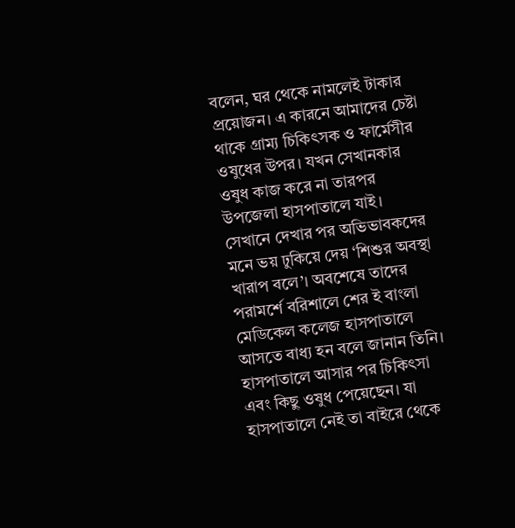বলেন, ঘর থেকে নামলেই টাকার প্রয়োজন। এ কারনে আমাদের চেষ্টা থাকে গ্রাম্য চিকিৎসক ও ফার্মেসীর ওষুধের উপর। যখন সেখানকার ওষুধ কাজ করে না তারপর উপজেলা হাসপাতালে যাই। সেখানে দেখার পর অভিভাবকদের মনে ভয় ঢুকিয়ে দেয় ‘শিশুর অবস্থা খারাপ বলে’। অবশেষে তাদের পরামর্শে বরিশালে শের ই বাংলা মেডিকেল কলেজ হাসপাতালে আসতে বাধ্য হন বলে জানান তিনি। হাসপাতালে আসার পর চিকিৎসা এবং কিছু ওষুধ পেয়েছেন। যা হাসপাতালে নেই তা বাইরে থেকে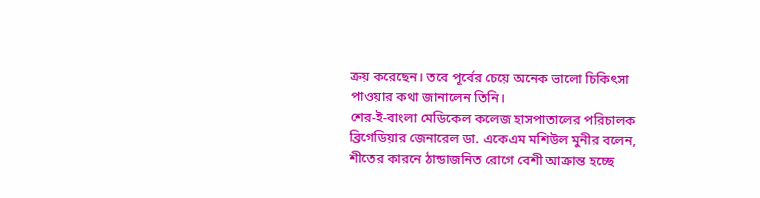ক্রয় করেছেন। তবে পূর্বের চেয়ে অনেক ভালো চিকিৎসা পাওয়ার কথা জানালেন তিনি।
শের-ই-বাংলা মেডিকেল কলেজ হাসপাতালের পরিচালক ব্রিগেডিয়ার জেনারেল ডা. একেএম মশিউল মুনীর বলেন, শীতের কারনে ঠান্ডাজনিত রোগে বেশী আক্রান্ত হচ্ছে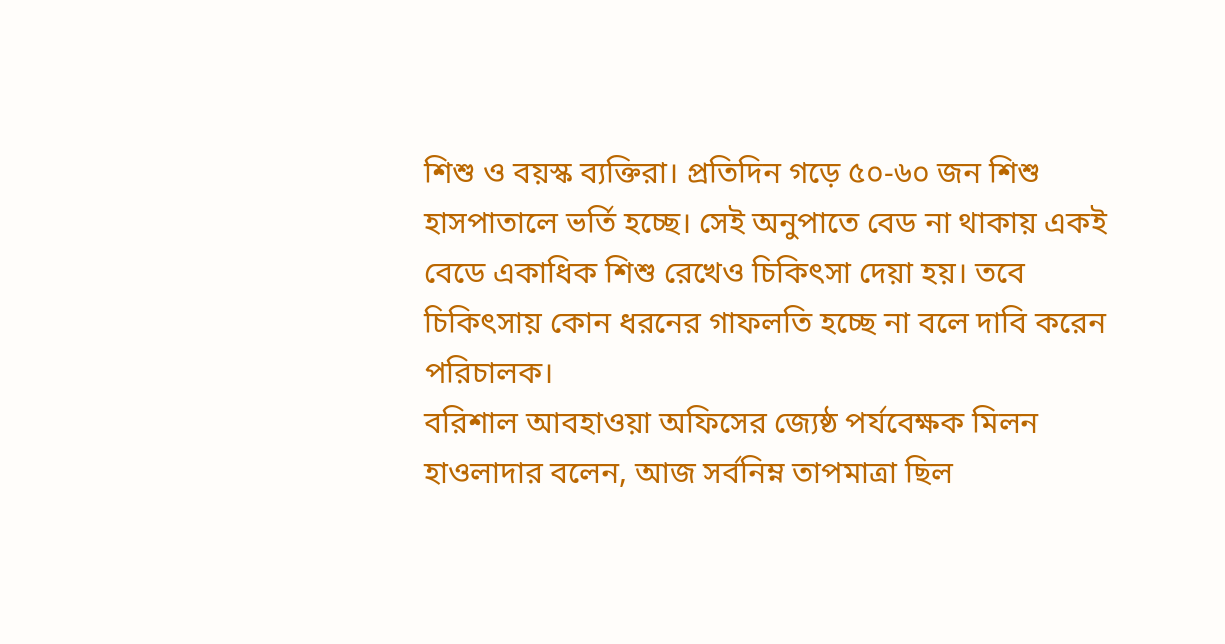শিশু ও বয়স্ক ব্যক্তিরা। প্রতিদিন গড়ে ৫০-৬০ জন শিশু হাসপাতালে ভর্তি হচ্ছে। সেই অনুপাতে বেড না থাকায় একই বেডে একাধিক শিশু রেখেও চিকিৎসা দেয়া হয়। তবে চিকিৎসায় কোন ধরনের গাফলতি হচ্ছে না বলে দাবি করেন পরিচালক।
বরিশাল আবহাওয়া অফিসের জ্যেষ্ঠ পর্যবেক্ষক মিলন হাওলাদার বলেন, আজ সর্বনিম্ন তাপমাত্রা ছিল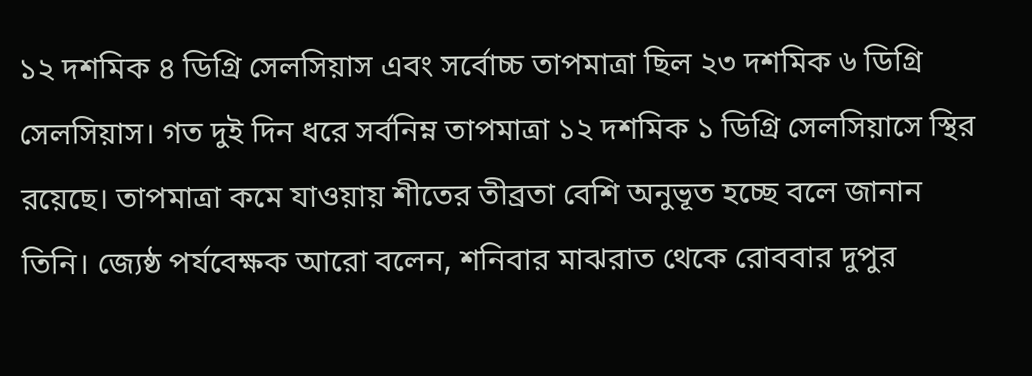১২ দশমিক ৪ ডিগ্রি সেলসিয়াস এবং সর্বোচ্চ তাপমাত্রা ছিল ২৩ দশমিক ৬ ডিগ্রি সেলসিয়াস। গত দুই দিন ধরে সর্বনিম্ন তাপমাত্রা ১২ দশমিক ১ ডিগ্রি সেলসিয়াসে স্থির রয়েছে। তাপমাত্রা কমে যাওয়ায় শীতের তীব্রতা বেশি অনুভূত হচ্ছে বলে জানান তিনি। জ্যেষ্ঠ পর্যবেক্ষক আরো বলেন, শনিবার মাঝরাত থেকে রোববার দুপুর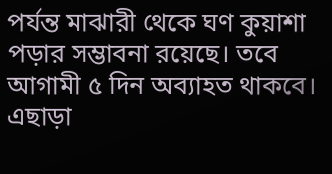পর্যন্ত মাঝারী থেকে ঘণ কুয়াশা পড়ার সম্ভাবনা রয়েছে। তবে আগামী ৫ দিন অব্যাহত থাকবে। এছাড়া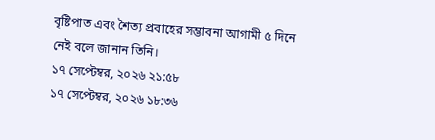বৃষ্টিপাত এবং শৈত্য প্রবাহের সম্ভাবনা আগামী ৫ দিনে নেই বলে জানান তিনি।
১৭ সেপ্টেম্বর, ২০২৬ ২১:৫৮
১৭ সেপ্টেম্বর, ২০২৬ ১৮:৩৬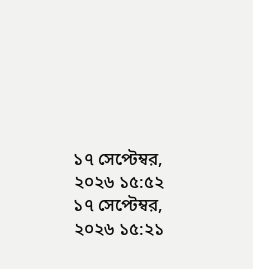১৭ সেপ্টেম্বর, ২০২৬ ১৫:৫২
১৭ সেপ্টেম্বর, ২০২৬ ১৫:২১